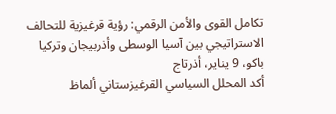تكامل القوى والأمن الرقمي: رؤية قرغيزية للتحالف الاستراتيجي بين آسيا الوسطى وأذربيجان وتركيا
باكو، 9 يناير، أذرتاج
أكد المحلل السياسي القرغيزستاني ألماظ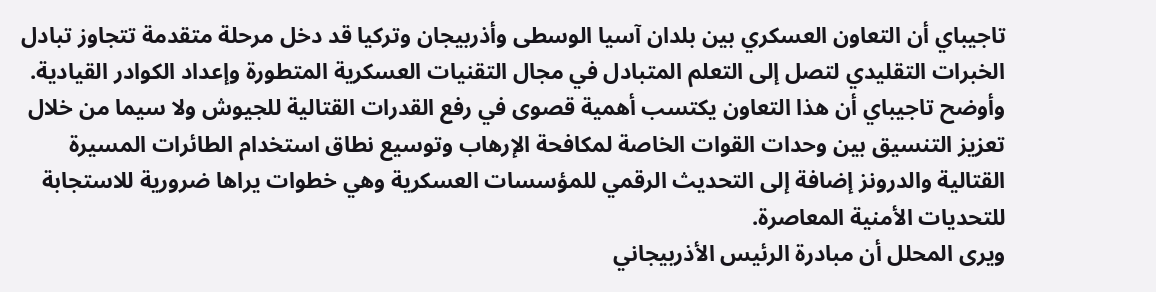تاجيباي أن التعاون العسكري بين بلدان آسيا الوسطى وأذربيجان وتركيا قد دخل مرحلة متقدمة تتجاوز تبادل الخبرات التقليدي لتصل إلى التعلم المتبادل في مجال التقنيات العسكرية المتطورة وإعداد الكوادر القيادية.
وأوضح تاجيباي أن هذا التعاون يكتسب أهمية قصوى في رفع القدرات القتالية للجيوش ولا سيما من خلال تعزيز التنسيق بين وحدات القوات الخاصة لمكافحة الإرهاب وتوسيع نطاق استخدام الطائرات المسيرة القتالية والدرونز إضافة إلى التحديث الرقمي للمؤسسات العسكرية وهي خطوات يراها ضرورية للاستجابة للتحديات الأمنية المعاصرة.
ويرى المحلل أن مبادرة الرئيس الأذربيجاني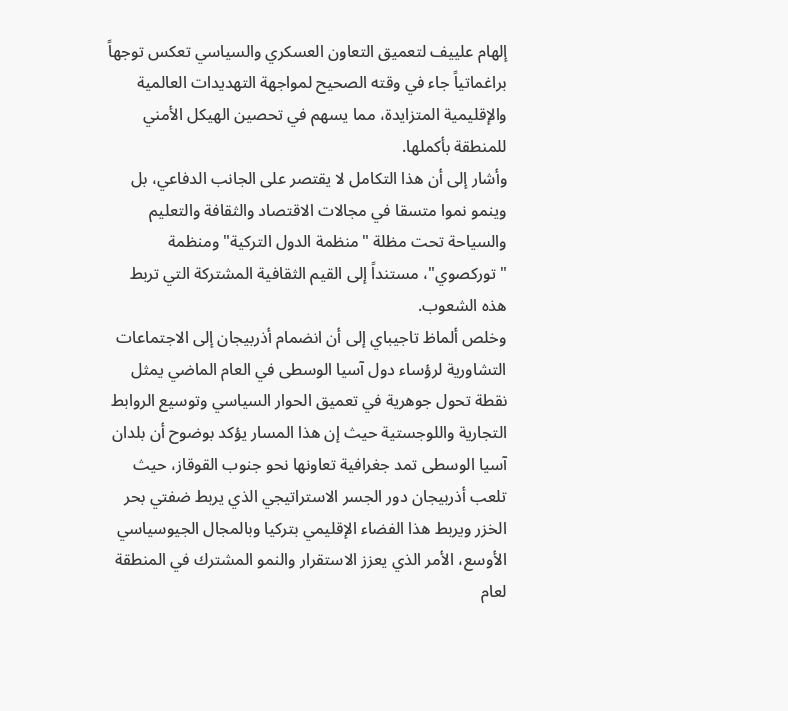إلهام علييف لتعميق التعاون العسكري والسياسي تعكس توجهاً براغماتياً جاء في وقته الصحيح لمواجهة التهديدات العالمية والإقليمية المتزايدة، مما يسهم في تحصين الهيكل الأمني للمنطقة بأكملها.
وأشار إلى أن هذا التكامل لا يقتصر على الجانب الدفاعي، بل وينمو نموا متسقا في مجالات الاقتصاد والثقافة والتعليم والسياحة تحت مظلة "منظمة الدول التركية" ومنظمة "توركصوي"، مستنداً إلى القيم الثقافية المشتركة التي تربط هذه الشعوب.
وخلص ألماظ تاجيباي إلى أن انضمام أذربيجان إلى الاجتماعات التشاورية لرؤساء دول آسيا الوسطى في العام الماضي يمثل نقطة تحول جوهرية في تعميق الحوار السياسي وتوسيع الروابط التجارية واللوجستية حيث إن هذا المسار يؤكد بوضوح أن بلدان آسيا الوسطى تمد جغرافية تعاونها نحو جنوب القوقاز، حيث تلعب أذربيجان دور الجسر الاستراتيجي الذي يربط ضفتي بحر الخزر ويربط هذا الفضاء الإقليمي بتركيا وبالمجال الجيوسياسي الأوسع، الأمر الذي يعزز الاستقرار والنمو المشترك في المنطقة لعام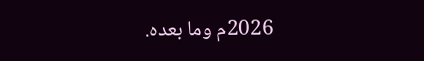2026م وما بعده.